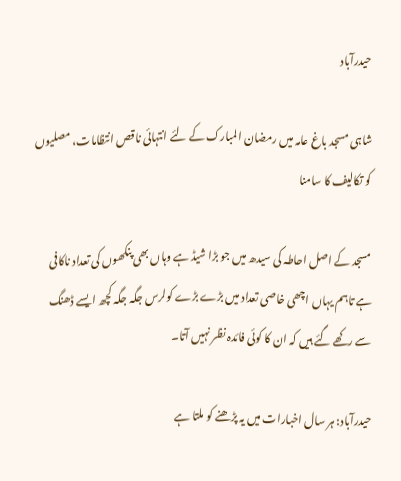حیدرآباد

شاہی مسجد باغ عامہ میں رمضان المبارک کے لئے انتہائی ناقص انتظامات، مصلیوں کو تکالیف کا سامنا

مسجد کے اصل احاطہ کی سیدھ میں جو بڑا شیڈ ہے وہاں بھی پنکھوں کی تعداد ناکافی ہے تاہم یہاں اچھی خاصی تعداد میں بڑے بڑے کولرس جگہ جگہ کچھ ایسے ڈھنگ سے رکھے گئے ہیں کہ ان کا کوئی فائدہ نظر نہیں آتا۔

حیدرآباد: ہر سال اخبارات میں یہ پڑھنے کو ملتا ہے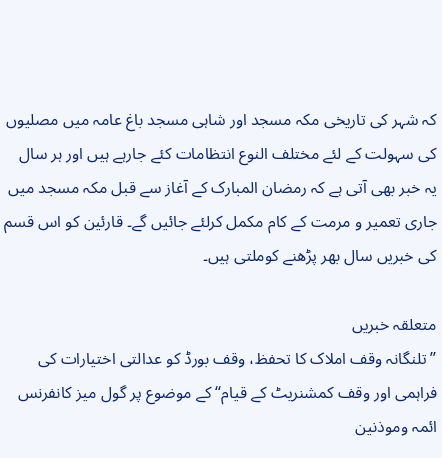کہ شہر کی تاریخی مکہ مسجد اور شاہی مسجد باغ عامہ میں مصلیوں کی سہولت کے لئے مختلف النوع انتظامات کئے جارہے ہیں اور ہر سال یہ خبر بھی آتی ہے کہ رمضان المبارک کے آغاز سے قبل مکہ مسجد میں جاری تعمیر و مرمت کے کام مکمل کرلئے جائیں گے۔ قارئین کو اس قسم کی خبریں سال بھر پڑھنے کوملتی ہیں۔

متعلقہ خبریں
’’تلنگانہ وقف املاک کا تحفظ، وقف بورڈ کو عدالتی اختیارات کی فراہمی اور وقف کمشنریٹ کے قیام‘‘ کے موضوع پر گول میز کانفرنس
ائمہ وموذنین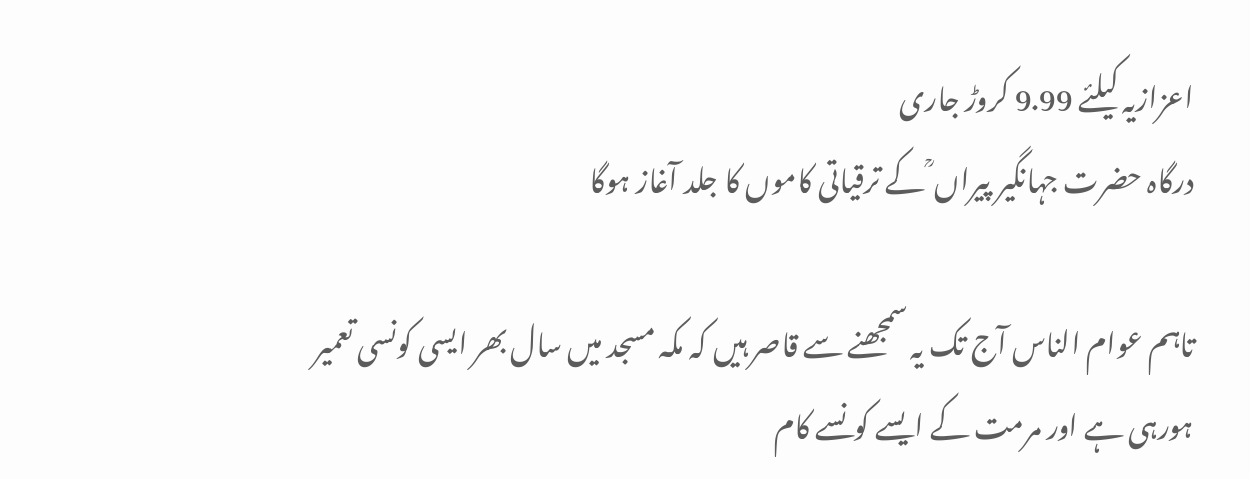اعزازیہ کیلئے 9.99 کروڑ جاری
درگاہ حضرت جہانگیر پیراں ؒ کے ترقیاتی کاموں کا جلد آغاز ہوگا

تاہم عوام الناس آج تک یہ سمجھنے سے قاصر ہیں کہ مکہ مسجد میں سال بھر ایسی کونسی تعمیر ہورہی ہے اور مرمت کے ایسے کونسے کام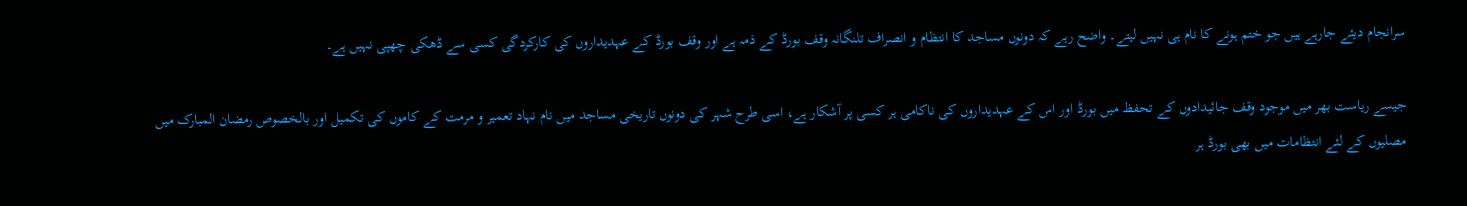سرانجام دیئے جارہے ہیں جو ختم ہونے کا نام ہی نہیں لیتے۔ واضح رہے کہ دونوں مساجد کا انتظام و انصراف تلنگانہ وقف بورڈ کے ذمہ ہے اور وقف بورڈ کے عہدیداروں کی کارکردگی کسی سے ڈھکی چھپی نہیں ہے۔

جیسے ریاست بھر میں موجود وقف جائیدادوں کے تحفظ میں بورڈ اور اس کے عہدیداروں کی ناکامی ہر کسی پر آشکار ہے، اسی طرح شہر کی دونوں تاریخی مساجد میں نام نہاد تعمیر و مرمت کے کاموں کی تکمیل اور بالخصوص رمضان المبارک میں مصلیوں کے لئے انتظامات میں بھی بورڈ ہر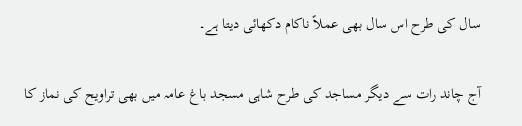سال کی طرح اس سال بھی عملاً ناکام دکھائی دیتا ہے۔

آج چاند رات سے دیگر مساجد کی طرح شاہی مسجد باغ عامہ میں بھی تراویح کی نماز کا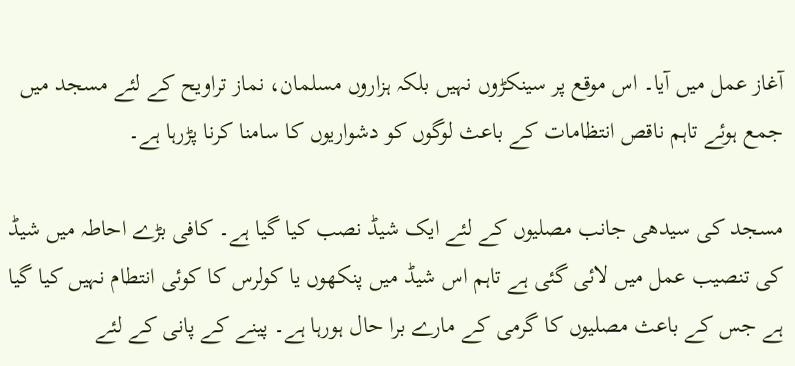آغاز عمل میں آیا۔ اس موقع پر سینکڑوں نہیں بلکہ ہزاروں مسلمان، نماز تراویح کے لئے مسجد میں جمع ہوئے تاہم ناقص انتظامات کے باعث لوگوں کو دشواریوں کا سامنا کرنا پڑرہا ہے۔

مسجد کی سیدھی جانب مصلیوں کے لئے ایک شیڈ نصب کیا گیا ہے۔ کافی بڑے احاطہ میں شیڈ کی تنصیب عمل میں لائی گئی ہے تاہم اس شیڈ میں پنکھوں یا کولرس کا کوئی انتطام نہیں کیا گیا ہے جس کے باعث مصلیوں کا گرمی کے مارے برا حال ہورہا ہے۔ پینے کے پانی کے لئے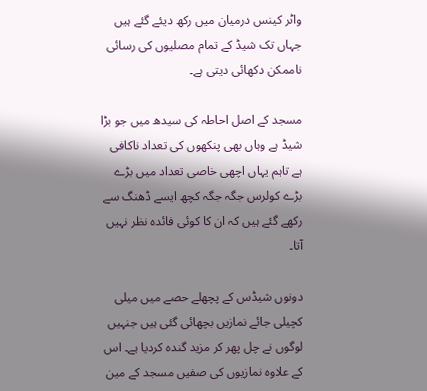واٹر کینس درمیان میں رکھ دیئے گئے ہیں جہاں تک شیڈ کے تمام مصلیوں کی رسائی ناممکن دکھائی دیتی ہے۔

مسجد کے اصل احاطہ کی سیدھ میں جو بڑا شیڈ ہے وہاں بھی پنکھوں کی تعداد ناکافی ہے تاہم یہاں اچھی خاصی تعداد میں بڑے بڑے کولرس جگہ جگہ کچھ ایسے ڈھنگ سے رکھے گئے ہیں کہ ان کا کوئی فائدہ نظر نہیں آتا۔

دونوں شیڈس کے پچھلے حصے میں میلی کچیلی جائے نمازیں بچھائی گئی ہیں جنہیں لوگوں نے چل پھر کر مزید گندہ کردیا ہے۔ اس کے علاوہ نمازیوں کی صفیں مسجد کے مین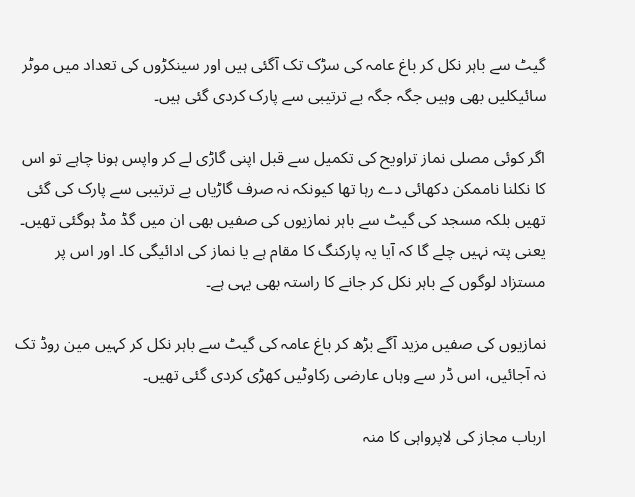گیٹ سے باہر نکل کر باغ عامہ کی سڑک تک آگئی ہیں اور سینکڑوں کی تعداد میں موٹر سائیکلیں بھی وہیں جگہ جگہ بے ترتیبی سے پارک کردی گئی ہیں۔

اگر کوئی مصلی نماز تراویح کی تکمیل سے قبل اپنی گاڑی لے کر واپس ہونا چاہے تو اس کا نکلنا ناممکن دکھائی دے رہا تھا کیونکہ نہ صرف گاڑیاں بے ترتیبی سے پارک کی گئی تھیں بلکہ مسجد کی گیٹ سے باہر نمازیوں کی صفیں بھی ان میں گڈ مڈ ہوگئی تھیں۔ یعنی پتہ نہیں چلے گا کہ آیا یہ پارکنگ کا مقام ہے یا نماز کی ادائیگی کا۔ اور اس پر مستزاد لوگوں کے باہر نکل کر جانے کا راستہ بھی یہی ہے۔

نمازیوں کی صفیں مزید آگے بڑھ کر باغ عامہ کی گیٹ سے باہر نکل کر کہیں مین روڈ تک نہ آجائیں، اس ڈر سے وہاں عارضی رکاوٹیں کھڑی کردی گئی تھیں۔

ارباب مجاز کی لاپرواہی کا منہ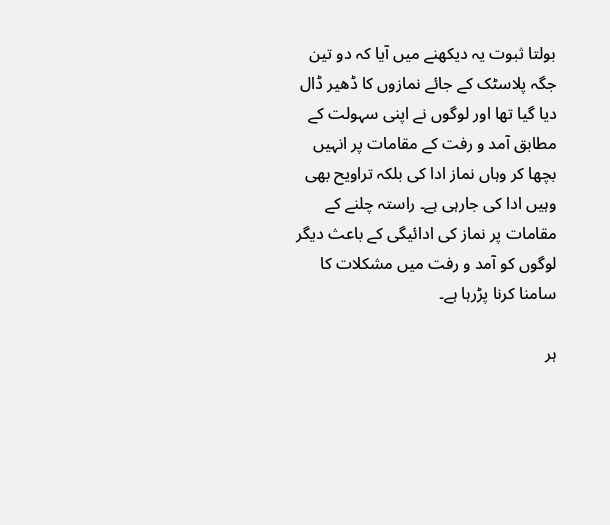بولتا ثبوت یہ دیکھنے میں آیا کہ دو تین جگہ پلاسٹک کے جائے نمازوں کا ڈھیر ڈال دیا گیا تھا اور لوگوں نے اپنی سہولت کے مطابق آمد و رفت کے مقامات پر انہیں بچھا کر وہاں نماز ادا کی بلکہ تراویح بھی وہیں ادا کی جارہی ہے۔ راستہ چلنے کے مقامات پر نماز کی ادائیگی کے باعث دیگر لوگوں کو آمد و رفت میں مشکلات کا سامنا کرنا پڑرہا ہے۔

ہر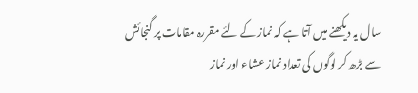سال یہ دیکھنے میں آتا ہے کہ نماز کے لئے مقررہ مقامات پر گنجائش سے بڑھ کر لوگوں کی تعداد نماز عشاء اور نماز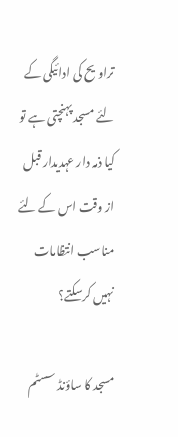تراویح کی ادائیگی کے لئے مسجد پہنچتی ہے تو کیا ذمہ دار عہدیدار قبل از وقت اس کے لئے مناسب انتظامات نہیں کرسکتے؟

مسجد کا ساؤنڈ سسٹم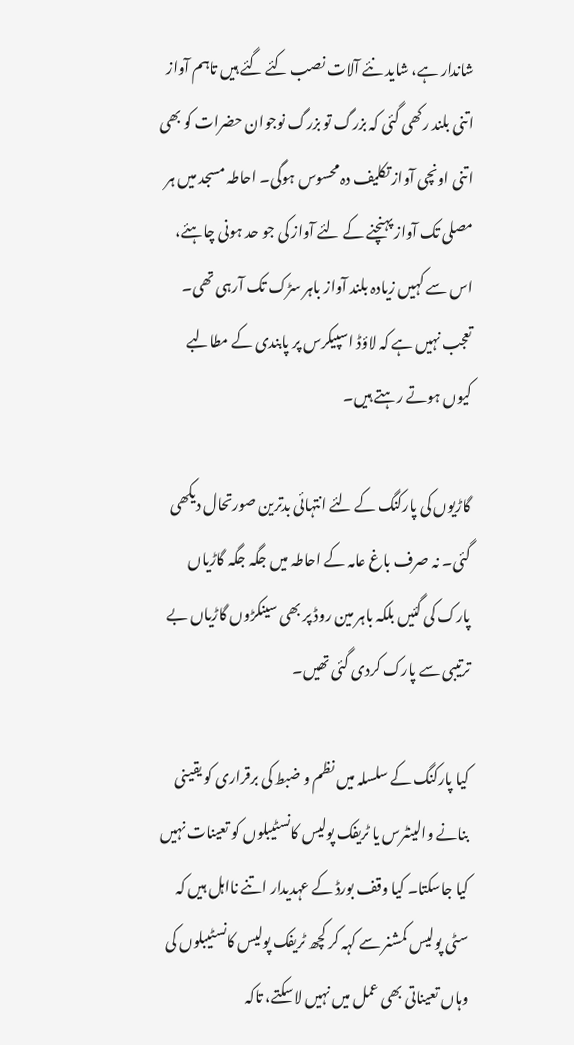شاندار ہے، شاید نئے آلات نصب کئے گئے ہیں تاہم آواز اتنی بلند رکھی گئی کہ بزرگ تو بزرگ نوجوان حضرات کو بھی اتنی اونچی آواز تکلیف دہ محسوس ہوگی۔ احاطہ مسجد میں ہر مصلی تک آواز پہنچنے کے لئے آواز کی جو حد ہونی چاہئے، اس سے کہیں زیادہ بلند آواز باہر سڑک تک آرہی تھی۔ تعجب نہیں ہے کہ لاؤڈ اسپیکرس پر پابندی کے مطالبے کیوں ہوتے رہتے ہیں۔

گاڑیوں کی پارکنگ کے لئے انتہائی بدترین صورتحال دیکھی گئی۔ نہ صرف باغ عامہ کے احاطہ میں جگہ جگہ گاڑیاں پارک کی گئیں بلکہ باہر مین روڈ پر بھی سینکڑوں گاڑیاں بے ترتیبی سے پارک کردی گئی تھیں۔

کیا پارکنگ کے سلسلہ میں نظم و ضبط کی برقراری کو یقینی بنانے والینٹرس یا ٹریفک پولیس کانسٹیبلوں کو تعینات نہیں کیا جاسکتا۔ کیا وقف بورڈ کے عہدیدار اتنے نااہل ہیں کہ سٹی پولیس کمشنر سے کہہ کر کچھ ٹریفک پولیس کانسٹیبلوں کی وہاں تعیناتی بھی عمل میں نہیں لاسکتے، تاکہ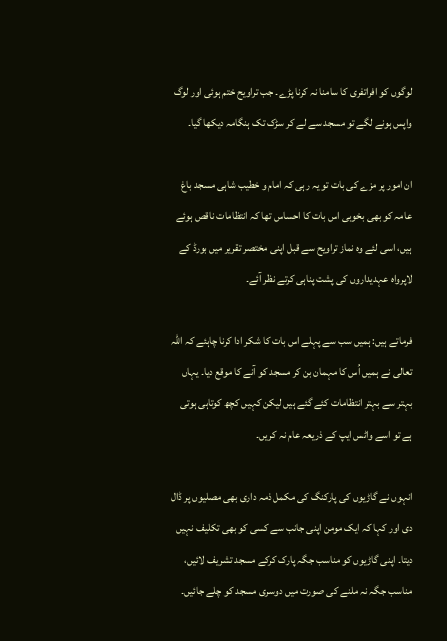لوگوں کو افراتفری کا سامنا نہ کرنا پڑے۔ جب تراویح ختم ہوئی اور لوگ واپس ہونے لگے تو مسجد سے لے کر سڑک تک ہنگامہ دیکھا گیا۔

ان امور پر مزے کی بات تو یہ رہی کہ امام و خطیب شاہی مسجد باغ عامہ کو بھی بخوبی اس بات کا احساس تھا کہ انتظامات ناقص ہوئے ہیں، اسی لئے وہ نماز تراویح سے قبل اپنی مختصر تقریر میں بورڈ کے لاپرواہ عہدیداروں کی پشت پناہی کرتے نظر آئے۔

فرماتے ہیں: ہمیں سب سے پہلے اس بات کا شکر ادا کرنا چاہئے کہ اللہ تعالی نے ہمیں اُس کا مہمان بن کر مسجد کو آنے کا موقع دیا۔ یہاں بہتر سے بہتر انتظامات کئے گئے ہیں لیکن کہیں کچھ کوتاہی ہوتی ہے تو اسے واٹس ایپ کے ذریعہ عام نہ کریں۔

انہوں نے گاڑیوں کی پارکنگ کی مکمل ذمہ داری بھی مصلیوں پر ڈال دی اور کہا کہ ایک مومن اپنی جانب سے کسی کو بھی تکلیف نہیں دیتا۔ اپنی گاڑیوں کو مناسب جگہ پارک کرکے مسجد تشریف لائیں، مناسب جگہ نہ ملنے کی صورت میں دوسری مسجد کو چلے جائیں۔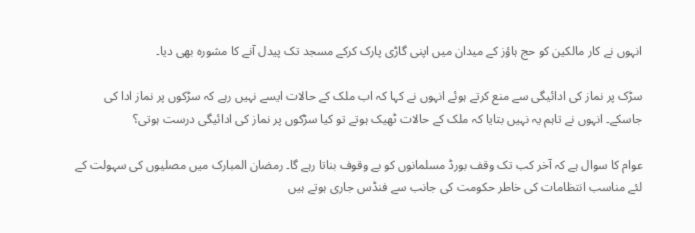انہوں نے کار مالکین کو حج ہاؤز کے میدان میں اپنی گاڑی پارک کرکے مسجد تک پیدل آنے کا مشورہ بھی دیا۔

سڑک پر نماز کی ادائیگی سے منع کرتے ہوئے انہوں نے کہا کہ اب ملک کے حالات ایسے نہیں رہے کہ سڑکوں پر نماز ادا کی جاسکے۔ انہوں نے تاہم یہ نہیں بتایا کہ ملک کے حالات ٹھیک ہوتے تو کیا سڑکوں پر نماز کی ادائیگی درست ہوتی؟

عوام کا سوال ہے کہ آخر کب تک وقف بورڈ مسلمانوں کو بے وقوف بناتا رہے گا۔ رمضان المبارک میں مصلیوں کی سہولت کے لئے مناسب انتظامات کی خاطر حکومت کی جانب سے فنڈس جاری ہوتے ہیں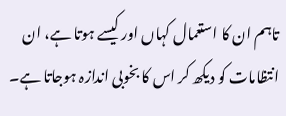تاہم ان کا استعمال کہاں اور کیسے ہوتا ہے، ان انتظامات کو دیکھ کر اس کا بخوبی اندازہ ہوجاتا ہے۔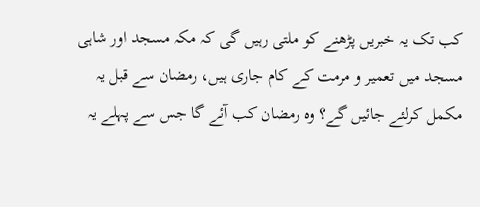کب تک یہ خبریں پڑھنے کو ملتی رہیں گی کہ مکہ مسجد اور شاہی مسجد میں تعمیر و مرمت کے کام جاری ہیں، رمضان سے قبل یہ مکمل کرلئے جائیں گے؟ وہ رمضان کب آئے گا جس سے پہلے یہ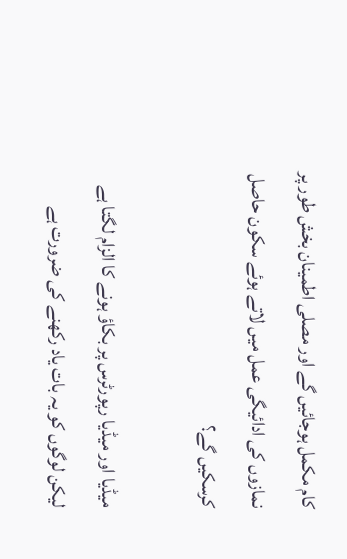کام مکمل ہوجائیں گے اور مصلی اطمینان بخش طور پر نمازوں کی ادائیگی عمل میں لاتے ہوئے سکون حاصل کرسکیں گے؟

میڈیا اور میڈیا رپورٹرس پر بکاؤ ہونے کا الزام لگتا ہے لیکن لوگوں کو یہ بات یاد رکھنے کی ضرورت ہے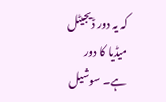کہ یہ دور ڈیجیٹل میڈیا کا دور ہے۔ سوشیل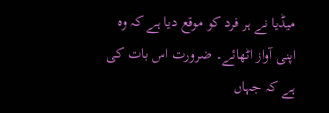میڈیا نے ہر فرد کو موقع دیا ہے کہ وہ اپنی آواز اٹھائے۔ ضرورت اس بات کی ہے کہ جہاں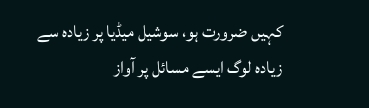کہیں ضرورت ہو، سوشیل میڈیا پر زیادہ سے زیادہ لوگ ایسے مسائل پر آواز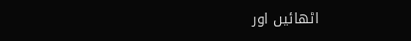اٹھائیں اور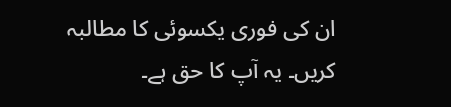ان کی فوری یکسوئی کا مطالبہ کریں۔ یہ آپ کا حق ہے۔